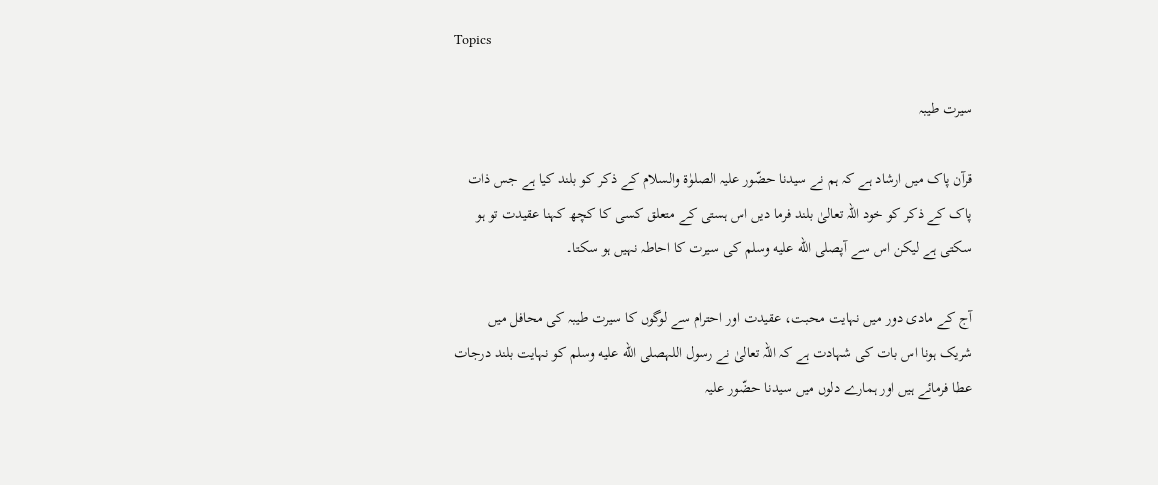Topics

سیرت طیبہ

قرآن پاک میں ارشاد ہے کہ ہم نے سیدنا حضّور علیہ الصلوٰۃ والسلام کے ذکر کو بلند کیا ہے جس ذات پاک کے ذکر کو خود اللہ تعالیٰ بلند فرما دیں اس ہستی کے متعلق کسی کا کچھ کہنا عقیدت تو ہو سکتی ہے لیکن اس سے آپصلى الله عليه وسلم کی سیرت کا احاطہ نہیں ہو سکتا۔

آج کے مادی دور میں نہایت محبت، عقیدت اور احترام سے لوگوں کا سیرت طیبہ کی محافل میں شریک ہونا اس بات کی شہادت ہے کہ اللہ تعالیٰ نے رسول اللہصلى الله عليه وسلم کو نہایت بلند درجات عطا فرمائے ہیں اور ہمارے دلوں میں سیدنا حضّور علیہ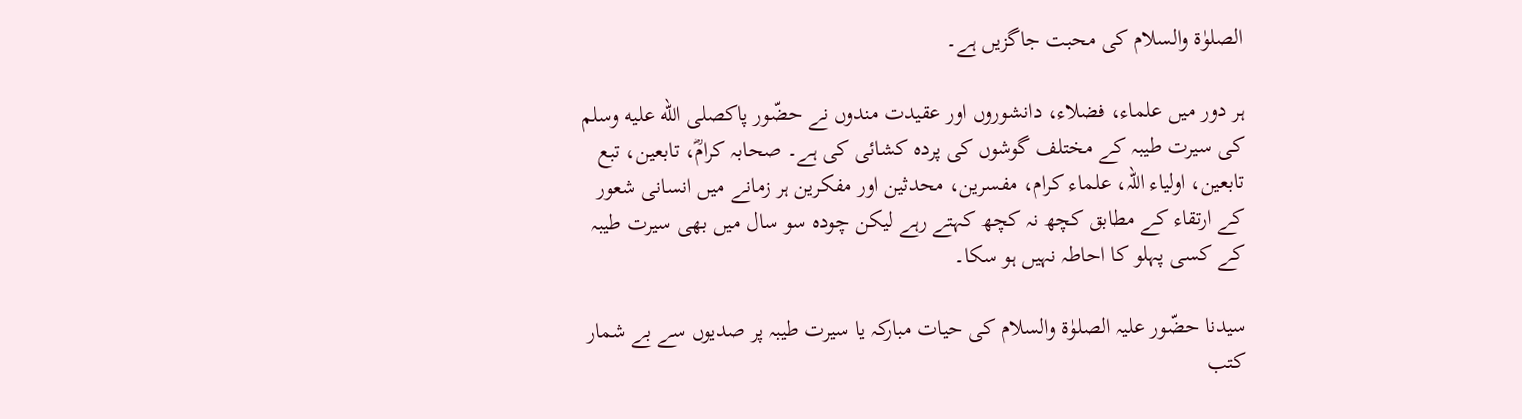الصلوٰۃ والسلام کی محبت جاگزیں ہے۔

ہر دور میں علماء، فضلاء، دانشوروں اور عقیدت مندوں نے حضّور پاکصلى الله عليه وسلم کی سیرت طیبہ کے مختلف گوشوں کی پردہ کشائی کی ہے۔ صحابہ کرامؓ، تابعین، تبع تابعین، اولیاء اللہ، علماء کرام، مفسرین، محدثین اور مفکرین ہر زمانے میں انسانی شعور کے ارتقاء کے مطابق کچھ نہ کچھ کہتے رہے لیکن چودہ سو سال میں بھی سیرت طیبہ کے کسی پہلو کا احاطہ نہیں ہو سکا۔

سیدنا حضّور علیہ الصلوٰۃ والسلام کی حیات مبارکہ یا سیرت طیبہ پر صدیوں سے بے شمار کتب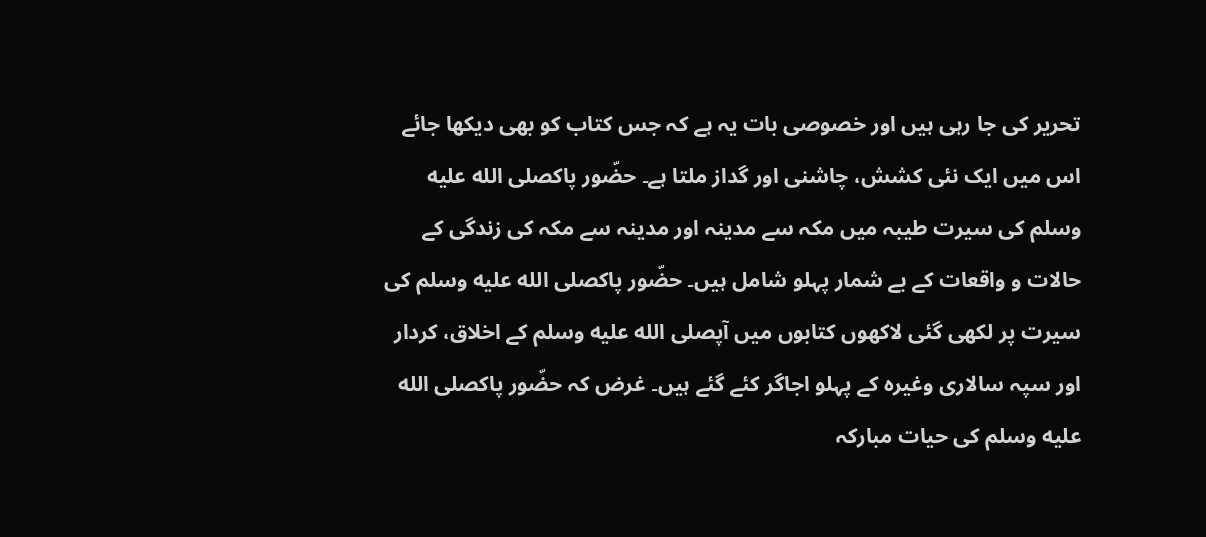تحریر کی جا رہی ہیں اور خصوصی بات یہ ہے کہ جس کتاب کو بھی دیکھا جائے اس میں ایک نئی کشش، چاشنی اور گداز ملتا ہے۔ حضّور پاکصلى الله عليه وسلم کی سیرت طیبہ میں مکہ سے مدینہ اور مدینہ سے مکہ کی زندگی کے حالات و واقعات کے بے شمار پہلو شامل ہیں۔ حضّور پاکصلى الله عليه وسلم کی سیرت پر لکھی گئی لاکھوں کتابوں میں آپصلى الله عليه وسلم کے اخلاق، کردار اور سپہ سالاری وغیرہ کے پہلو اجاگر کئے گئے ہیں۔ غرض کہ حضّور پاکصلى الله عليه وسلم کی حیات مبارکہ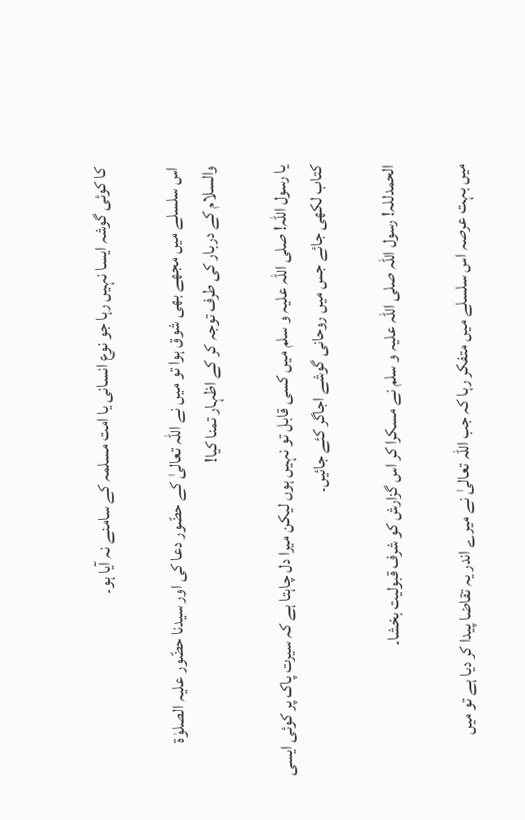کا کوئی گوشہ ایسا نہیں رہا جو نوع انسانی یا امت مسلمہ کے سامنے نہ آیا ہو۔

اس سلسلے میں مجھے بھی شوق ہوا تو میں نے اللہ تعالیٰ کے حضّور دعا کی اور سیدنا حضّور علیہ الصلوٰۃ والسلام کے دربار کی طرف توجہ کر کے اظہار تمنا کیا!

یا رسول اللہ! صلی اللہ علیہ و سلم میں کسی قابل تو نہیں ہوں لیکن میرا دل چاہتا ہے کہ سیرت پاک پر کوئی ایسی کتاب لکھی جائے جس میں روحانی گوشے اجاگر کئے جائیں۔

الحمدللہ! رسول اللہ صلی اللہ علیہ و سلم نے مسکرا کر اس گزارش کو شرف قبولیت بخشا۔

میں بہت عرصہ اس سلسلے میں متفکر رہا کہ جب اللہ تعالیٰ نے میرے اندر یہ تقاضا پیدا کر دیا ہے تو میں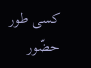کسی طور حضّور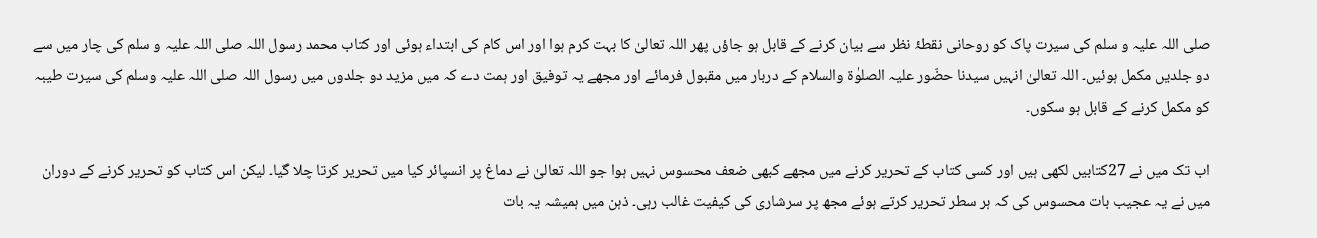صلی اللہ علیہ و سلم کی سیرت پاک کو روحانی نقطۂ نظر سے بیان کرنے کے قابل ہو جاؤں پھر اللہ تعالیٰ کا بہت کرم ہوا اور اس کام کی ابتداء ہوئی اور کتاب محمد رسول اللہ صلی اللہ علیہ و سلم کی چار میں سے دو جلدیں مکمل ہوئیں۔ اللہ تعالیٰ انہیں سیدنا حضّور علیہ الصلوٰۃ والسلام کے دربار میں مقبول فرمائے اور مجھے یہ توفیق اور ہمت دے کہ میں مزید دو جلدوں میں رسول اللہ صلی اللہ علیہ وسلم کی سیرت طیبہ کو مکمل کرنے کے قابل ہو سکوں۔

اب تک میں نے 27کتابیں لکھی ہیں اور کسی کتاب کے تحریر کرنے میں مجھے کبھی ضعف محسوس نہیں ہوا جو اللہ تعالیٰ نے دماغ پر انسپائر کیا میں تحریر کرتا چلا گیا۔ لیکن اس کتاب کو تحریر کرنے کے دوران میں نے یہ عجیب بات محسوس کی کہ ہر سطر تحریر کرتے ہوئے مجھ پر سرشاری کی کیفیت غالب رہی۔ ذہن میں ہمیشہ یہ بات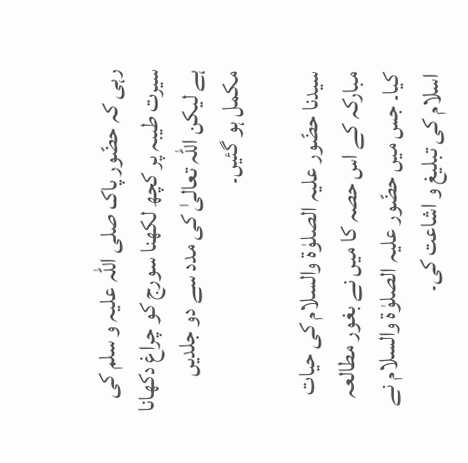رہی کہ حضّور پاک صلی اللہ علیہ و سلم کی سیرت طیبہ پر کچھ لکھنا سورج کو چراغ دکھانا ہے لیکن اللہ تعالیٰ کی مدد سے دو جلدیں مکمل ہو گئیں۔

سیدنا حضّور علیہ الصلوٰۃ والسلام کی حیات مبارکہ کے اس حصہ کا میں نے بغور مطالعہ کیا۔ جس میں حضّور علیہ الصلوٰۃ والسلام نے اسلام کی تبلیغ و اشاعت کی۔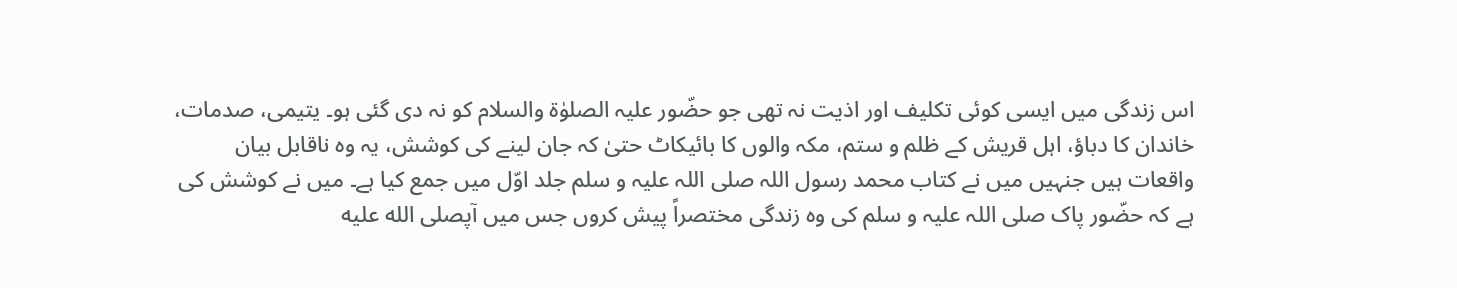اس زندگی میں ایسی کوئی تکلیف اور اذیت نہ تھی جو حضّور علیہ الصلوٰۃ والسلام کو نہ دی گئی ہو۔ یتیمی، صدمات، خاندان کا دباؤ، اہل قریش کے ظلم و ستم، مکہ والوں کا بائیکاٹ حتیٰ کہ جان لینے کی کوشش، یہ وہ ناقابل بیان واقعات ہیں جنہیں میں نے کتاب محمد رسول اللہ صلی اللہ علیہ و سلم جلد اوّل میں جمع کیا ہے۔ میں نے کوشش کی ہے کہ حضّور پاک صلی اللہ علیہ و سلم کی وہ زندگی مختصراً پیش کروں جس میں آپصلى الله عليه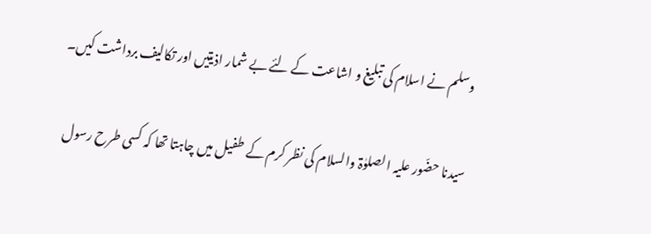وسلم نے اسلام کی تبلیغ و اشاعت کے لئے بے شمار اذیتیں اور تکالیف برداشت کیں۔

سیدنا حضّور علیہ الصلوٰۃ والسلام کی نظر کرم کے طفیل میں چاہتا تھا کہ کسی طرح رسول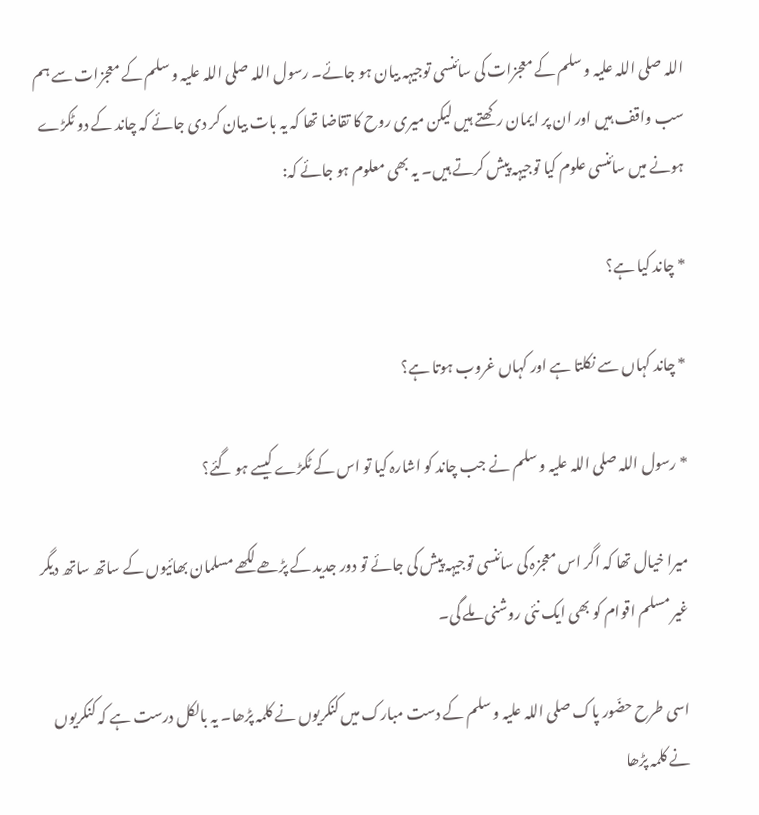اللہ صلی اللہ علیہ و سلم کے معجزات کی سائنسی توجیہہ بیان ہو جائے۔ رسول اللہ صلی اللہ علیہ و سلم کے معجزات سے ہم سب واقف ہیں اور ان پر ایمان رکھتے ہیں لیکن میری روح کا تقاضا تھا کہ یہ بات بیان کر دی جائے کہ چاند کے دو ٹکڑے ہونے میں سائنسی علوم کیا توجیہہ پیش کرتے ہیں۔ یہ بھی معلوم ہو جائے کہ:

* چاند کیا ہے؟

* چاند کہاں سے نکلتا ہے اور کہاں غروب ہوتا ہے؟

* رسول اللہ صلی اللہ علیہ و سلم نے جب چاند کو اشارہ کیا تو اس کے ٹکڑے کیسے ہو گئے؟

میرا خیال تھا کہ اگر اس معجزہ کی سائنسی توجیہہ پیش کی جائے تو دور جدید کے پڑھے لکھے مسلمان بھائیوں کے ساتھ ساتھ دیگر غیر مسلم اقوام کو بھی ایک نئی روشنی ملے گی۔

اسی طرح حضّور پاک صلی اللہ علیہ و سلم کے دست مبارک میں کنکریوں نے کلمہ پڑھا۔ یہ بالکل درست ہے کہ کنکریوں نے کلمہ پڑھا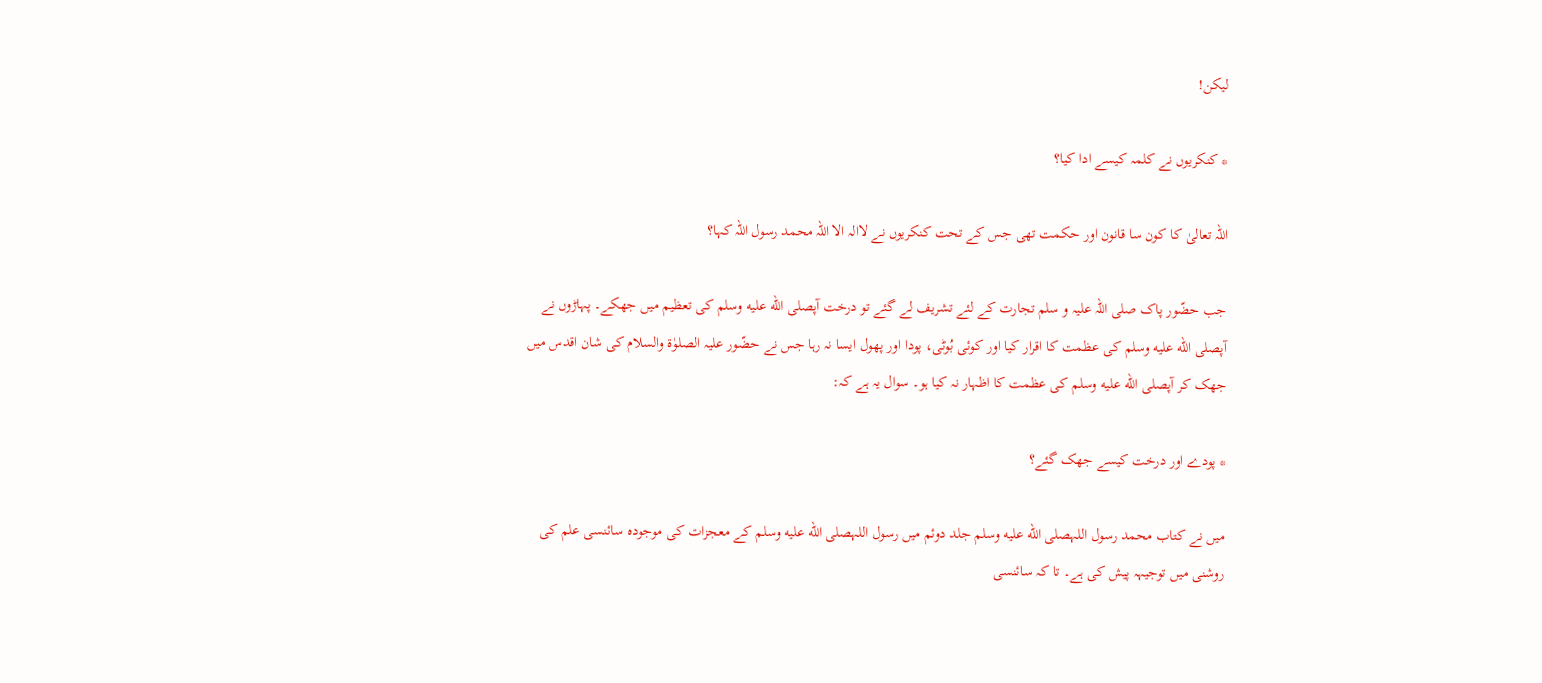لیکن!

* کنکریوں نے کلمہ کیسے ادا کیا؟

اللہ تعالیٰ کا کون سا قانون اور حکمت تھی جس کے تحت کنکریوں نے لاالہ الا اللہ محمد رسول اللہ کہا؟

جب حضّور پاک صلی اللہ علیہ و سلم تجارت کے لئے تشریف لے گئے تو درخت آپصلى الله عليه وسلم کی تعظیم میں جھکے۔ پہاڑوں نے آپصلى الله عليه وسلم کی عظمت کا اقرار کیا اور کوئی بُوٹی، پودا اور پھول ایسا نہ رہا جس نے حضّور علیہ الصلوٰۃ والسلام کی شان اقدس میں جھک کر آپصلى الله عليه وسلم کی عظمت کا اظہار نہ کیا ہو۔ سوال یہ ہے کہ:

* پودے اور درخت کیسے جھک گئے؟

میں نے کتاب محمد رسول اللہصلى الله عليه وسلم جلد دوئم میں رسول اللہصلى الله عليه وسلم کے معجزات کی موجودہ سائنسی علم کی روشنی میں توجیہہ پیش کی ہے۔ تا کہ سائنسی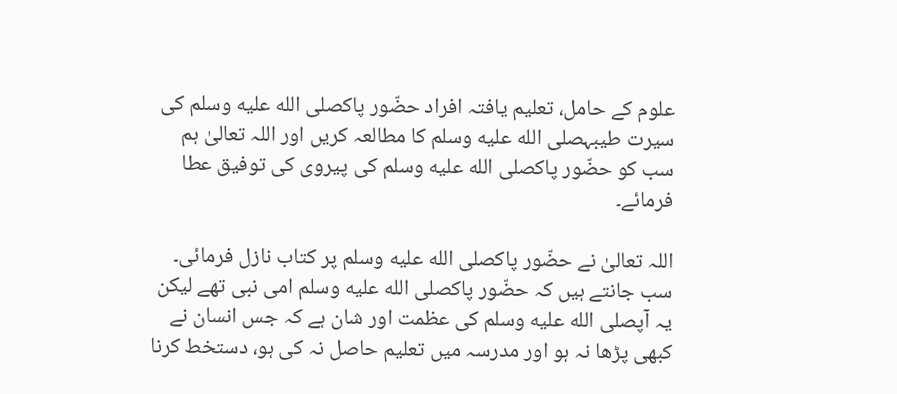علوم کے حامل، تعلیم یافتہ افراد حضّور پاکصلى الله عليه وسلم کی سیرت طیبہصلى الله عليه وسلم کا مطالعہ کریں اور اللہ تعالیٰ ہم سب کو حضّور پاکصلى الله عليه وسلم کی پیروی کی توفیق عطا فرمائے۔

اللہ تعالیٰ نے حضّور پاکصلى الله عليه وسلم پر کتاب نازل فرمائی۔ سب جانتے ہیں کہ حضّور پاکصلى الله عليه وسلم امی نبی تھے لیکن یہ آپصلى الله عليه وسلم کی عظمت اور شان ہے کہ جس انسان نے کبھی پڑھا نہ ہو اور مدرسہ میں تعلیم حاصل نہ کی ہو، دستخط کرنا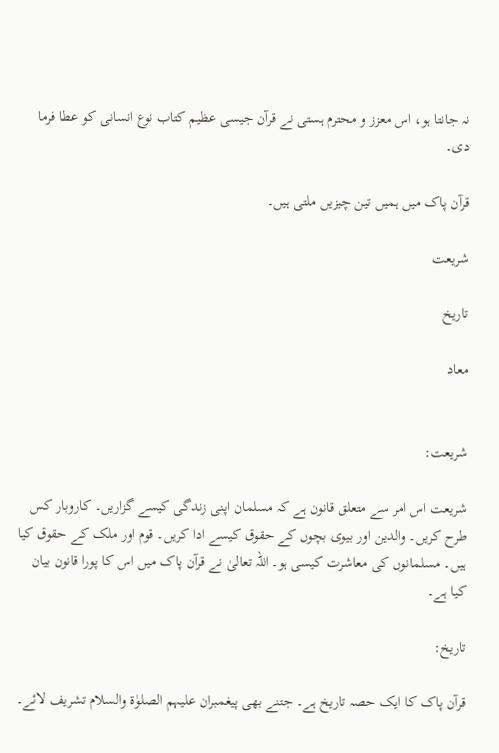نہ جانتا ہو، اس معزز و محترم ہستی نے قرآن جیسی عظیم کتاب نوع انسانی کو عطا فرما دی۔

قرآن پاک میں ہمیں تین چیزیں ملتی ہیں۔

شریعت

تاریخ

معاد


شریعت:

شریعت اس امر سے متعلق قانون ہے کہ مسلمان اپنی زندگی کیسے گزاریں۔ کاروبار کس طرح کریں۔ والدین اور بیوی بچوں کے حقوق کیسے ادا کریں۔ قوم اور ملک کے حقوق کیا ہیں۔ مسلمانوں کی معاشرت کیسی ہو۔ اللہ تعالیٰ نے قرآن پاک میں اس کا پورا قانون بیان کیا ہے۔

تاریخ:

قرآن پاک کا ایک حصہ تاریخ ہے۔ جتنے بھی پیغمبران علیہم الصلوٰۃ والسلام تشریف لائے۔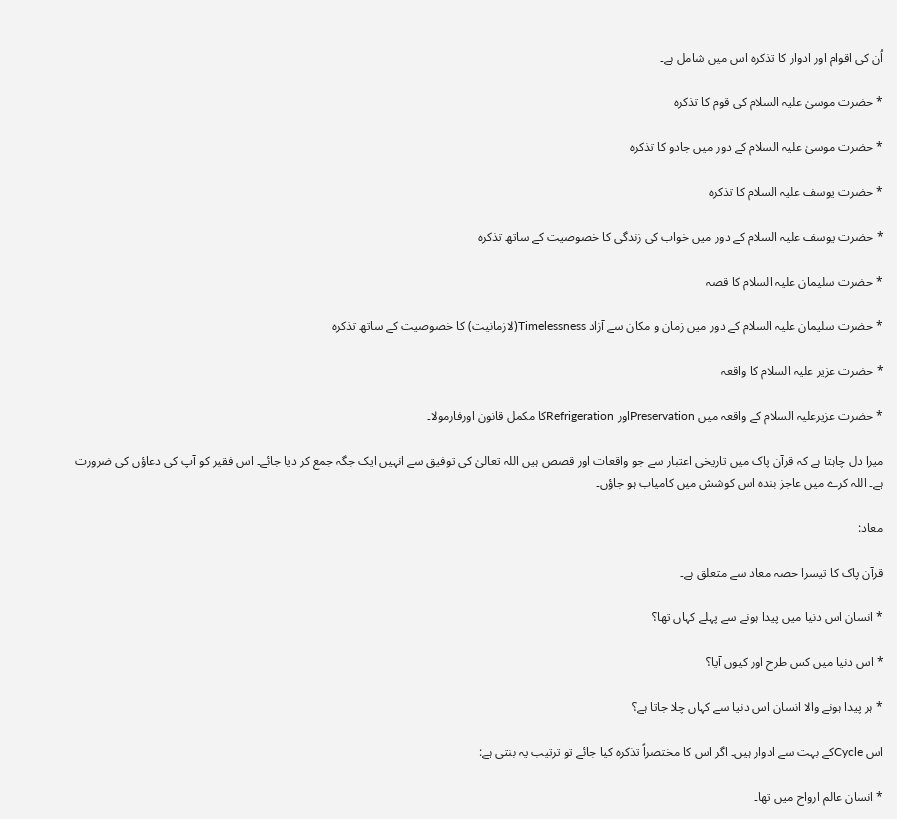اُن کی اقوام اور ادوار کا تذکرہ اس میں شامل ہے۔

* حضرت موسیٰ علیہ السلام کی قوم کا تذکرہ

* حضرت موسیٰ علیہ السلام کے دور میں جادو کا تذکرہ

* حضرت یوسف علیہ السلام کا تذکرہ

* حضرت یوسف علیہ السلام کے دور میں خواب کی زندگی کا خصوصیت کے ساتھ تذکرہ

* حضرت سلیمان علیہ السلام کا قصہ

* حضرت سلیمان علیہ السلام کے دور میں زمان و مکان سے آزاد Timelessness(لازمانیت) کا خصوصیت کے ساتھ تذکرہ

* حضرت عزیر علیہ السلام کا واقعہ

* حضرت عزیرعلیہ السلام کے واقعہ میں Preservationاور Refrigerationکا مکمل قانون اورفارمولا۔

میرا دل چاہتا ہے کہ قرآن پاک میں تاریخی اعتبار سے جو واقعات اور قصص ہیں اللہ تعالیٰ کی توفیق سے انہیں ایک جگہ جمع کر دیا جائے۔ اس فقیر کو آپ کی دعاؤں کی ضرورت ہے۔ اللہ کرے میں عاجز بندہ اس کوشش میں کامیاب ہو جاؤں۔

معاد:

قرآن پاک کا تیسرا حصہ معاد سے متعلق ہے۔

* انسان اس دنیا میں پیدا ہونے سے پہلے کہاں تھا؟

* اس دنیا میں کس طرح اور کیوں آیا؟

* ہر پیدا ہونے والا انسان اس دنیا سے کہاں چلا جاتا ہے؟

اس Cycleکے بہت سے ادوار ہیں۔ اگر اس کا مختصراً تذکرہ کیا جائے تو ترتیب یہ بنتی ہے:

* انسان عالم ارواح میں تھا۔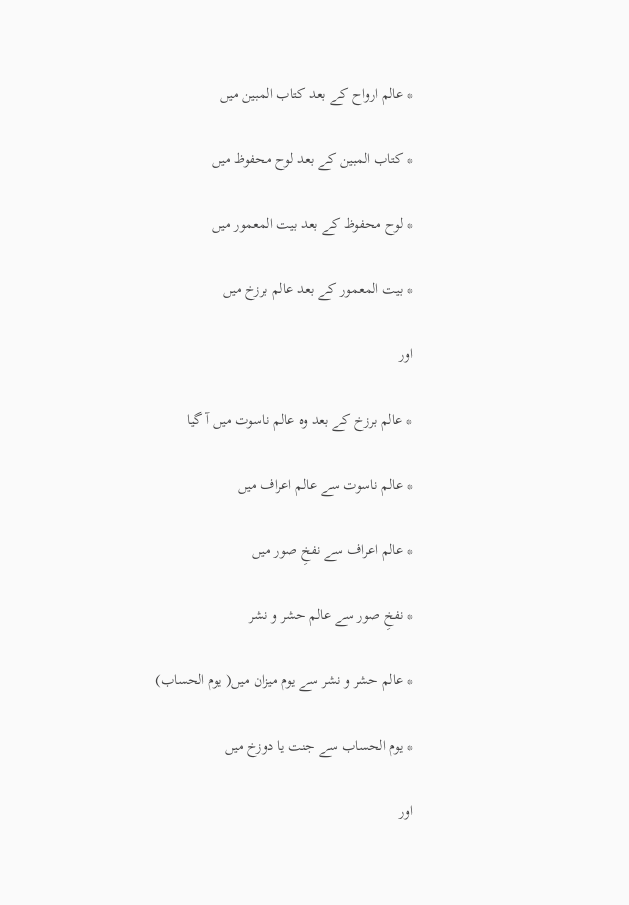* عالم ارواح کے بعد کتاب المبین میں

* کتاب المبین کے بعد لوح محفوظ میں

* لوح محفوظ کے بعد بیت المعمور میں

* بیت المعمور کے بعد عالم برزخ میں

اور

* عالم برزخ کے بعد وہ عالم ناسوت میں آ گیا

* عالم ناسوت سے عالم اعراف میں

* عالم اعراف سے نفخِ صور میں

* نفخِ صور سے عالم حشر و نشر

* عالم حشر و نشر سے یوم میزان میں( یوم الحساب)

* یوم الحساب سے جنت یا دوزخ میں

اور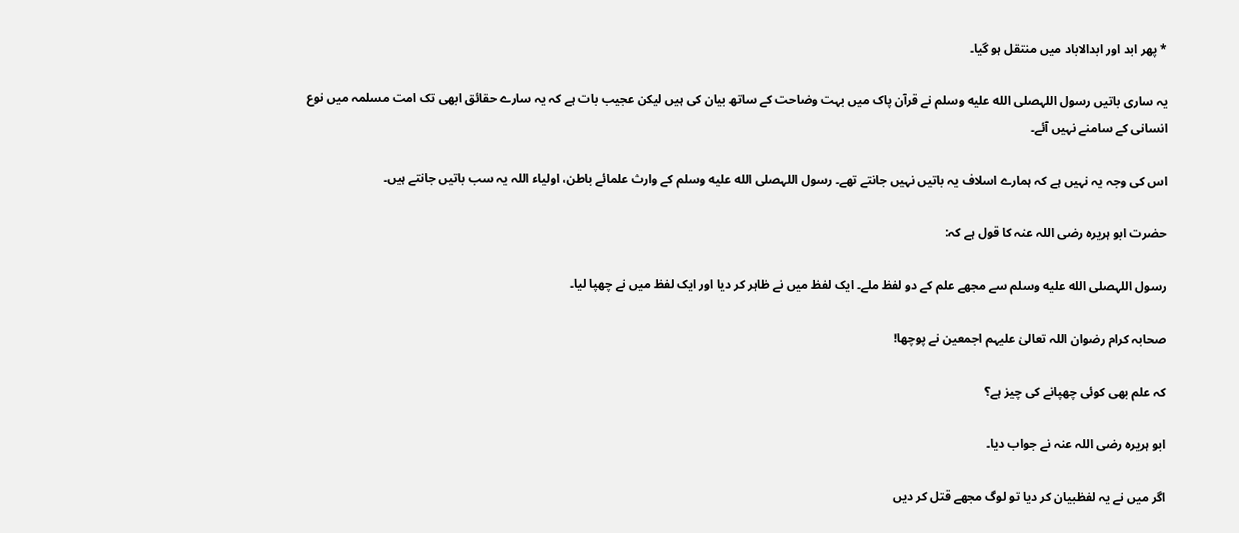* پھر ابد اور ابدالاباد میں منتقل ہو گیا۔

یہ ساری باتیں رسول اللہصلى الله عليه وسلم نے قرآن پاک میں بہت وضاحت کے ساتھ بیان کی ہیں لیکن عجیب بات ہے کہ یہ سارے حقائق ابھی تک امت مسلمہ میں نوع انسانی کے سامنے نہیں آئے۔

اس کی وجہ یہ نہیں ہے کہ ہمارے اسلاف یہ باتیں نہیں جانتے تھے۔ رسول اللہصلى الله عليه وسلم کے وارث علمائے باطن، اولیاء اللہ یہ سب باتیں جانتے ہیں۔

حضرت ابو ہریرہ رضی اللہ عنہ کا قول ہے کہ:

رسول اللہصلى الله عليه وسلم سے مجھے علم کے دو لفظ ملے۔ ایک لفظ میں نے ظاہر کر دیا اور ایک لفظ میں نے چھپا لیا۔

صحابہ کرام رضوان اللہ تعالیٰ علیہم اجمعین نے پوچھا!

کہ علم بھی کوئی چھپانے کی چیز ہے؟

ابو ہریرہ رضی اللہ عنہ نے جواب دیا۔

اگر میں نے یہ لفظبیان کر دیا تو لوگ مجھے قتل کر دیں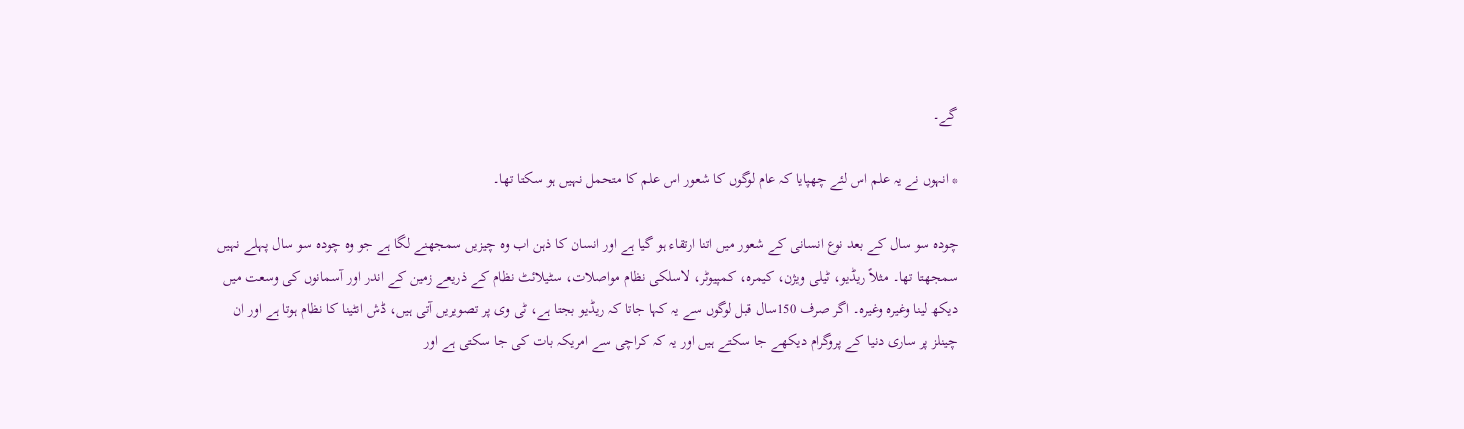گے۔

* انہوں نے یہ علم اس لئے چھپایا کہ عام لوگوں کا شعور اس علم کا متحمل نہیں ہو سکتا تھا۔

چودہ سو سال کے بعد نوع انسانی کے شعور میں اتنا ارتقاء ہو گیا ہے اور انسان کا ذہن اب وہ چیزیں سمجھنے لگا ہے جو وہ چودہ سو سال پہلے نہیں سمجھتا تھا۔ مثلاً ریڈیو، ٹیلی ویژن، کیمرہ، کمپیوٹر، لاسلکی نظام مواصلات، سٹیلائٹ نظام کے ذریعے زمین کے اندر اور آسمانوں کی وسعت میں دیکھ لینا وغیرہ وغیرہ۔ اگر صرف 150سال قبل لوگوں سے یہ کہا جاتا کہ ریڈیو بجتا ہے، ٹی وی پر تصویریں آتی ہیں، ڈش انٹینا کا نظام ہوتا ہے اور ان چینلز پر ساری دنیا کے پروگرام دیکھے جا سکتے ہیں اور یہ کہ کراچی سے امریکہ بات کی جا سکتی ہے اور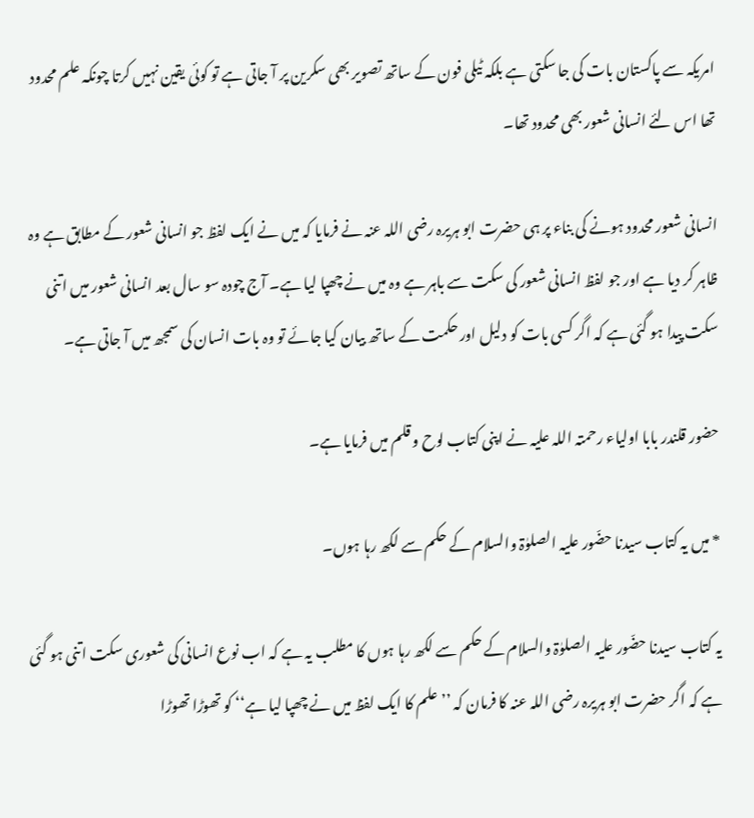امریکہ سے پاکستان بات کی جا سکتی ہے بلکہ ٹیلی فون کے ساتھ تصویر بھی سکرین پر آ جاتی ہے تو کوئی یقین نہیں کرتا چونکہ علم محدود تھا اس لئے انسانی شعور بھی محدود تھا۔

انسانی شعور محدود ہونے کی بناء پر ہی حضرت ابو ہریرہ رضی اللہ عنہ نے فرمایا کہ میں نے ایک لفظ جو انسانی شعور کے مطابق ہے وہ ظاہر کر دیا ہے اور جو لفظ انسانی شعور کی سکت سے باہر ہے وہ میں نے چھپا لیا ہے۔ آج چودہ سو سال بعد انسانی شعور میں اتنی سکت پیدا ہو گئی ہے کہ اگر کسی بات کو دلیل اور حکمت کے ساتھ بیان کیا جائے تو وہ بات انسان کی سمجھ میں آ جاتی ہے۔

حضور قلندر بابا اولیاء رحمتہ اللہ علیہ نے اپنی کتاب لوح و قلم میں فرمایا ہے۔

* میں یہ کتاب سیدنا حضّور علیہ الصلوٰۃ والسلام کے حکم سے لکھ رہا ہوں۔

یہ کتاب سیدنا حضّور علیہ الصلوٰۃ والسلام کے حکم سے لکھ رہا ہوں کا مطلب یہ ہے کہ اب نوع انسانی کی شعوری سکت اتنی ہو گئی ہے کہ اگر حضرت ابو ہریرہ رضی اللہ عنہ کا فرمان کہ ’’علم کا ایک لفظ میں نے چھپا لیا ہے‘‘ کو تھوڑا تھوڑا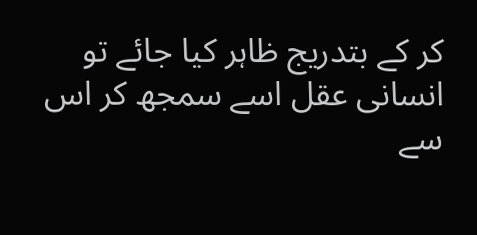کر کے بتدریج ظاہر کیا جائے تو انسانی عقل اسے سمجھ کر اس سے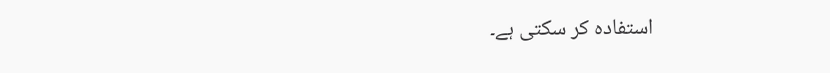استفادہ کر سکتی ہے۔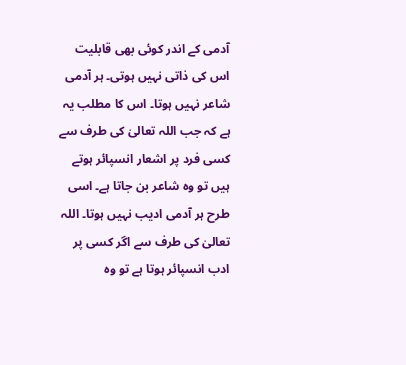آدمی کے اندر کوئی بھی قابلیت اس کی ذاتی نہیں ہوتی۔ ہر آدمی شاعر نہیں ہوتا۔ اس کا مطلب یہ ہے کہ جب اللہ تعالیٰ کی طرف سے کسی فرد پر اشعار انسپائر ہوتے ہیں تو وہ شاعر بن جاتا ہے۔ اسی طرح ہر آدمی ادیب نہیں ہوتا۔ اللہ تعالیٰ کی طرف سے اگر کسی پر ادب انسپائر ہوتا ہے تو وہ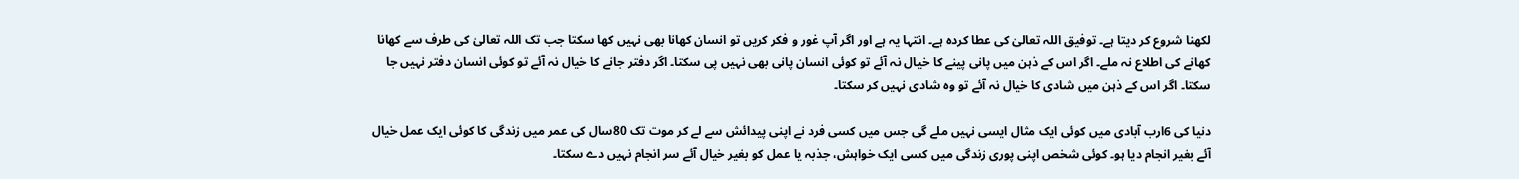لکھنا شروع کر دیتا ہے۔ توفیق اللہ تعالیٰ کی عطا کردہ ہے۔ انتہا یہ ہے اور اگر آپ غور و فکر کریں تو انسان کھانا بھی نہیں کھا سکتا جب تک اللہ تعالیٰ کی طرف سے کھانا کھانے کی اطلاع نہ ملے۔ اگر اس کے ذہن میں پانی پینے کا خیال نہ آئے تو کوئی انسان پانی بھی نہیں پی سکتا۔ اگر دفتر جانے کا خیال نہ آئے تو کوئی انسان دفتر نہیں جا سکتا۔ اگر اس کے ذہن میں شادی کا خیال نہ آئے تو وہ شادی نہیں کر سکتا۔

دنیا کی 6ارب آبادی میں کوئی ایک مثال ایسی نہیں ملے گی جس میں کسی فرد نے اپنی پیدائش سے لے کر موت تک 80سال کی عمر میں زندگی کا کوئی ایک عمل خیال آئے بغیر انجام دیا ہو۔ کوئی شخص اپنی پوری زندگی میں کسی ایک خواہش، جذبہ یا عمل کو بغیر خیال آئے سر انجام نہیں دے سکتا۔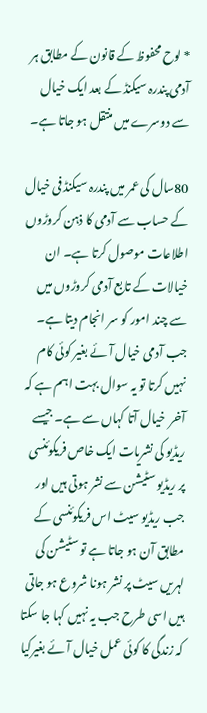* لوح محفوظ کے قانون کے مطابق ہر آدمی پندرہ سیکنڈ کے بعد ایک خیال سے دوسرے میں منتقل ہو جاتا ہے۔

80سال کی عمر میں پندرہ سیکنڈ فی خیال کے حساب سے آدمی کا ذہن کروڑوں اطلاعات موصول کرتا ہے۔ ان خیالات کے تابع آدمی کروڑوں میں سے چند امور کو سر انجام دیتا ہے۔ جب آدمی خیال آئے بغیر کوئی کام نہیں کرتا تو یہ سوال بہت اہم ہے کہ آخر  خیال آتا کہاں سے ہے۔ جیسے ریڈیو کی نشریات ایک خاص فریکوئنسی پر ریڈیو سٹیشن سے نشر ہوتی ہیں اور جب ریڈیو سیٹ اس فریکوئنسی کے مطابق آن ہو جاتا ہے تو سٹیشن کی لہریں سیٹ پر نشر ہونا شروع ہو جاتی ہیں اسی طرح جب یہ نہیں کہا جا سکتا کہ زندگی کا کوئی عمل خیال آئے بغیرکیا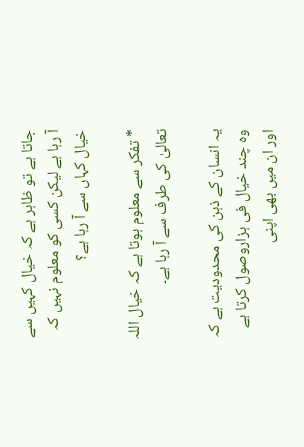جاتا ہے تو ظاہر ہے کہ خیال کہیں سے آ رہا ہے لیکن کسی کو معلوم نہیں کہ خیال کہاں سے آ رہا ہے؟

* تفکر سے معلوم ہوتا ہے کہ خیال اللہ تعالیٰ کی طرف سے آ رہا ہے۔

یہ انسان کے ذہن کی محدودیت ہے کہ وہ چند خیال فی ہزاروصول کرتا ہے اور ان میں بھی اپنی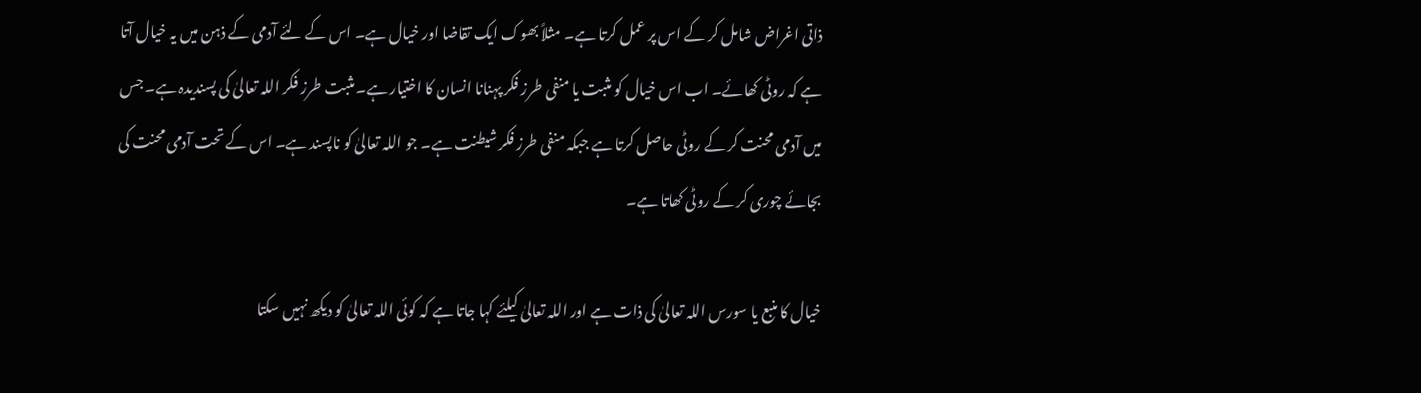ذاتی اغراض شامل کر کے اس پر عمل کرتا ہے۔ مثلاً بھوک ایک تقاضا اور خیال ہے۔ اس کے لئے آدمی کے ذہن میں یہ خیال آتا ہے کہ روٹی کھائے۔ اب اس خیال کو مثبت یا منفی طرز فکر پہنانا انسان کا اختیار ہے۔ مثبت طرز فکر اللہ تعالیٰ کی پسندیدہ ہے۔ جس میں آدمی محنت کر کے روٹی حاصل کرتا ہے جبکہ منفی طرز فکر شیطنت ہے۔ جو اللہ تعالیٰ کو ناپسند ہے۔ اس کے تحت آدمی محنت کی بجائے چوری کر کے روٹی کھاتا ہے۔

خیال کا منبع یا سورس اللہ تعالیٰ کی ذات ہے اور اللہ تعالیٰ کیلئے کہا جاتا ہے کہ کوئی اللہ تعالیٰ کو دیکھ نہیں سکتا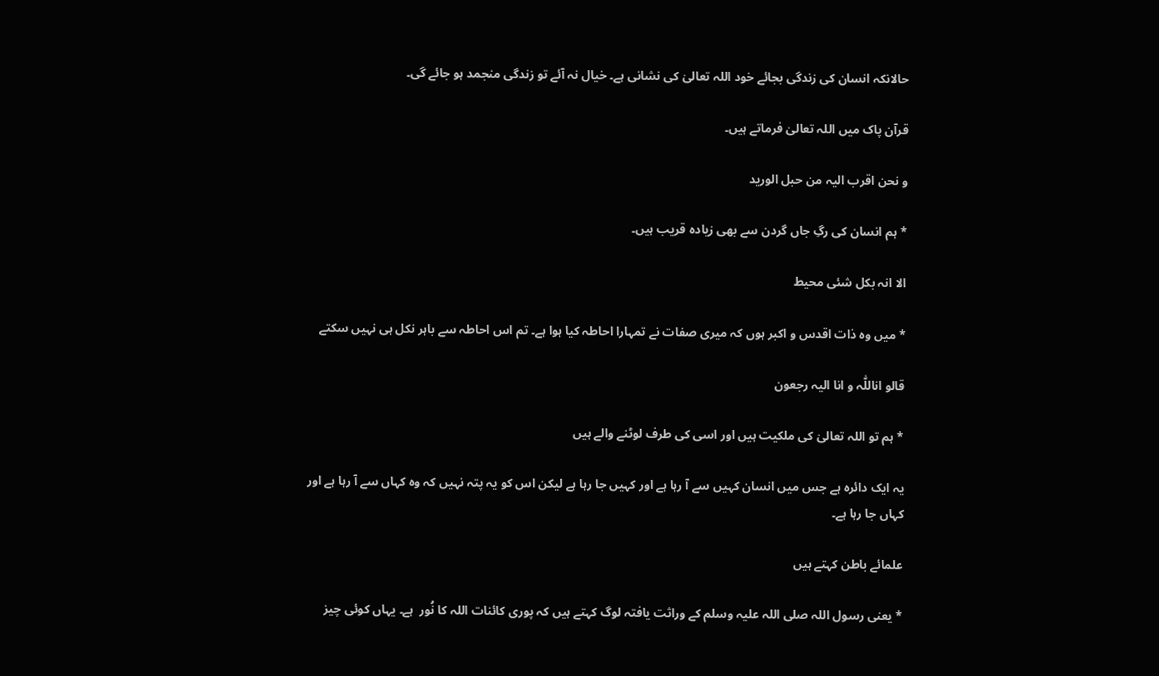حالانکہ انسان کی زندگی بجائے خود اللہ تعالیٰ کی نشانی ہے۔ خیال نہ آئے تو زندگی منجمد ہو جائے گی۔

قرآن پاک میں اللہ تعالیٰ فرماتے ہیں۔

و نحن اقرب الیہ من حبل الورید

* ہم انسان کی رگِ جاں گردن سے بھی زیادہ قریب ہیں۔

الا انہ بکل شئی محیط

* میں وہ ذات اقدس و اکبر ہوں کہ میری صفات نے تمہارا احاطہ کیا ہوا ہے۔ تم اس احاطہ سے باہر نکل ہی نہیں سکتے

قالو اناللّٰہ و انا الیہ رجعون

* ہم تو اللہ تعالیٰ کی ملکیت ہیں اور اسی کی طرف لوٹنے والے ہیں

یہ ایک دائرہ ہے جس میں انسان کہیں سے آ رہا ہے اور کہیں جا رہا ہے لیکن اس کو یہ پتہ نہیں کہ وہ کہاں سے آ رہا ہے اور کہاں جا رہا ہے۔

علمائے باطن کہتے ہیں

* یعنی رسول اللہ صلی اللہ علیہ وسلم کے وراثت یافتہ لوگ کہتے ہیں کہ پوری کائنات اللہ کا نُور  ہے۔ یہاں کوئی چیز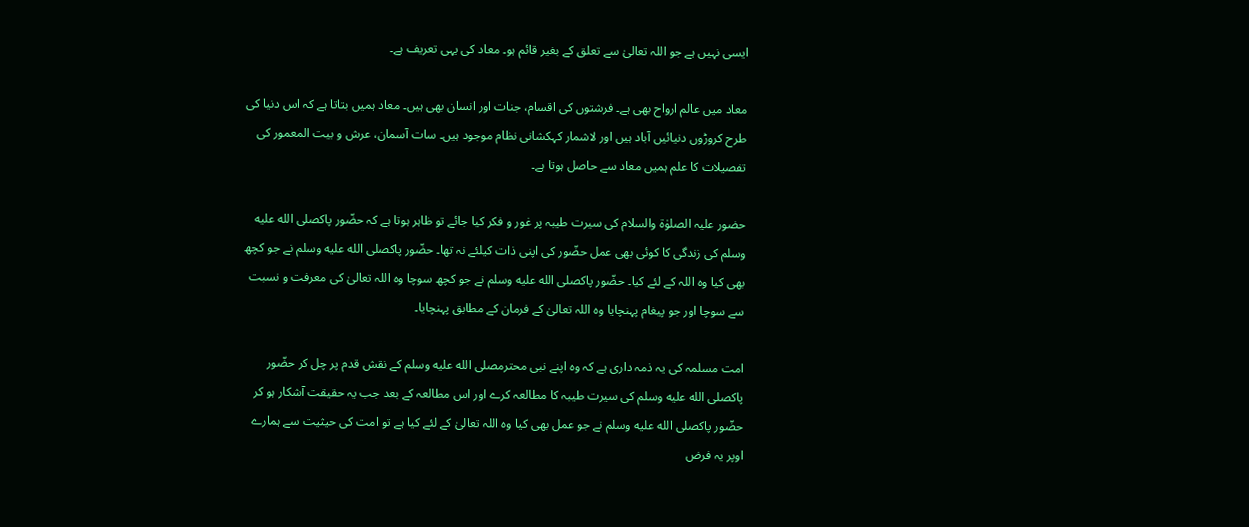ایسی نہیں ہے جو اللہ تعالیٰ سے تعلق کے بغیر قائم ہو۔ معاد کی یہی تعریف ہے۔

معاد میں عالم ارواح بھی ہے۔ فرشتوں کی اقسام، جنات اور انسان بھی ہیں۔ معاد ہمیں بتاتا ہے کہ اس دنیا کی طرح کروڑوں دنیائیں آباد ہیں اور لاشمار کہکشانی نظام موجود ہیں۔ سات آسمان، عرش و بیت المعمور کی تفصیلات کا علم ہمیں معاد سے حاصل ہوتا ہے۔

حضور علیہ الصلوٰۃ والسلام کی سیرت طیبہ پر غور و فکر کیا جائے تو ظاہر ہوتا ہے کہ حضّور پاکصلى الله عليه وسلم کی زندگی کا کوئی بھی عمل حضّور کی اپنی ذات کیلئے نہ تھا۔ حضّور پاکصلى الله عليه وسلم نے جو کچھ بھی کیا وہ اللہ کے لئے کیا۔ حضّور پاکصلى الله عليه وسلم نے جو کچھ سوچا وہ اللہ تعالیٰ کی معرفت و نسبت سے سوچا اور جو پیغام پہنچایا وہ اللہ تعالیٰ کے فرمان کے مطابق پہنچایا۔

امت مسلمہ کی یہ ذمہ داری ہے کہ وہ اپنے نبی محترمصلى الله عليه وسلم کے نقش قدم پر چل کر حضّور پاکصلى الله عليه وسلم کی سیرت طیبہ کا مطالعہ کرے اور اس مطالعہ کے بعد جب یہ حقیقت آشکار ہو کر حضّور پاکصلى الله عليه وسلم نے جو عمل بھی کیا وہ اللہ تعالیٰ کے لئے کیا ہے تو امت کی حیثیت سے ہمارے اوپر یہ فرض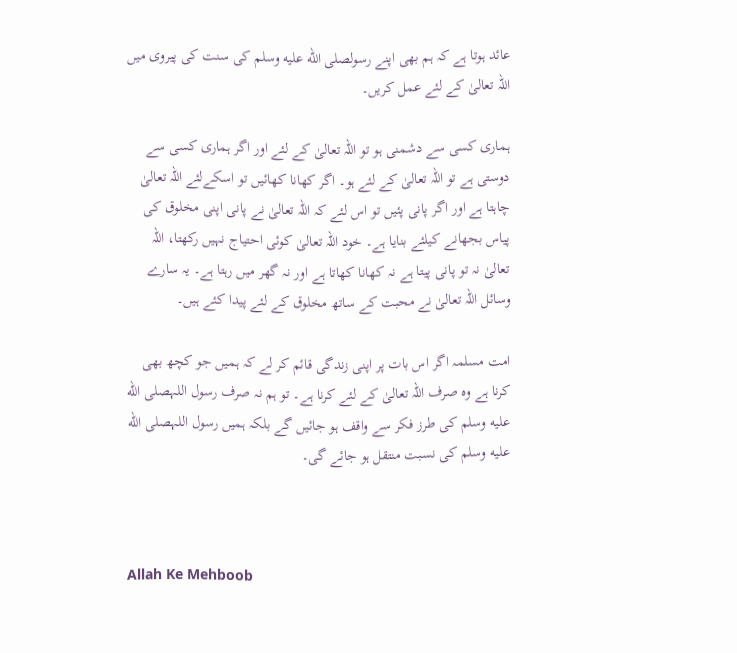عائد ہوتا ہے کہ ہم بھی اپنے رسولصلى الله عليه وسلم کی سنت کی پیروی میں اللہ تعالیٰ کے لئے عمل کریں۔

ہماری کسی سے دشمنی ہو تو اللہ تعالیٰ کے لئے اور اگر ہماری کسی سے دوستی ہے تو اللہ تعالیٰ کے لئے ہو۔ اگر کھانا کھائیں تو اسکےلئے اللہ تعالیٰ چاہتا ہے اور اگر پانی پئیں تو اس لئے کہ اللہ تعالیٰ نے پانی اپنی مخلوق کی پیاس بجھانے کیلئے بنایا ہے۔ خود اللہ تعالیٰ کوئی احتیاج نہیں رکھتا، اللہ تعالیٰ نہ تو پانی پیتا ہے نہ کھانا کھاتا ہے اور نہ گھر میں رہتا ہے۔ یہ سارے وسائل اللہ تعالیٰ نے محبت کے ساتھ مخلوق کے لئے پیدا کئے ہیں۔

امت مسلمہ اگر اس بات پر اپنی زندگی قائم کر لے کہ ہمیں جو کچھ بھی کرنا ہے وہ صرف اللہ تعالیٰ کے لئے کرنا ہے۔ تو ہم نہ صرف رسول اللہصلى الله عليه وسلم کی طرز فکر سے واقف ہو جائیں گے بلکہ ہمیں رسول اللہصلى الله عليه وسلم کی نسبت منتقل ہو جائے گی۔



Allah Ke Mehboob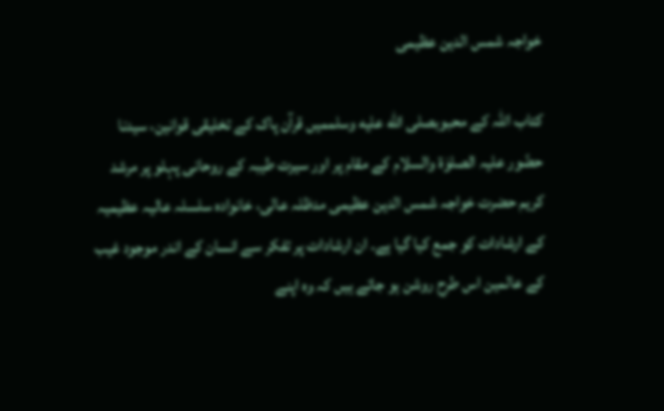خواجہ شمس الدین عظیمی

کتاب اللہ کے محبوبصلى الله عليه وسلممیں قرآن پاک کے تخلیقی قوانین، سیدنا حضّور علیہ الصلوٰۃ والسلام کے مقام پر اور سیرت طیبہ کے روحانی پہلو پر مرشد کریم حضرت خواجہ شمس الدین عظیمی مدظلہ عالی، خانوادہ سلسلہ عالیہ عظیمیہ کے ارشادات کو جمع کیا گیا ہے۔ ان ارشادات پر تفکر سے انسان کے اندر موجود غیب کے عالمین اس طرح روشن ہو جاتے ہیں کہ وہ اپنے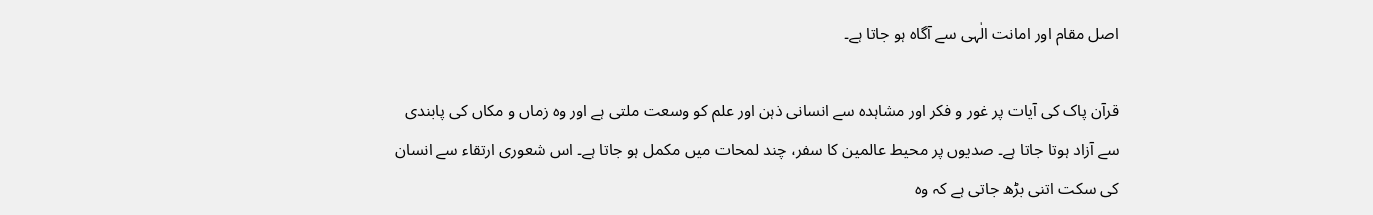اصل مقام اور امانت الٰہی سے آگاہ ہو جاتا ہے۔

قرآن پاک کی آیات پر غور و فکر اور مشاہدہ سے انسانی ذہن اور علم کو وسعت ملتی ہے اور وہ زماں و مکاں کی پابندی سے آزاد ہوتا جاتا ہے۔ صدیوں پر محیط عالمین کا سفر، چند لمحات میں مکمل ہو جاتا ہے۔ اس شعوری ارتقاء سے انسان کی سکت اتنی بڑھ جاتی ہے کہ وہ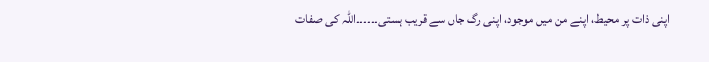اپنی ذات پر محیط، اپنے من میں موجود، اپنی رگ جاں سے قریب ہستی۔۔۔۔۔۔اللہ کی صفات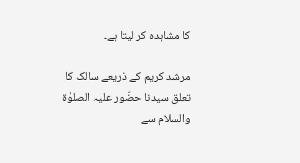کا مشاہدہ کر لیتا ہے۔

مرشد کریم کے ذریعے سالک کا تعلق سیدنا حضّور علیہ الصلوٰۃ والسلام سے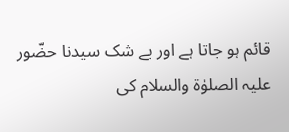قائم ہو جاتا ہے اور بے شک سیدنا حضّور علیہ الصلوٰۃ والسلام کی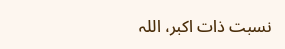نسبت ذات اکبر، اللہ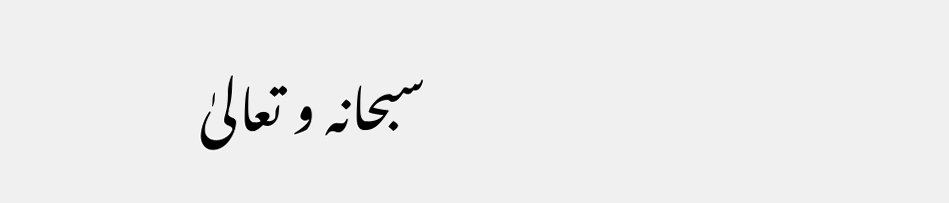سبحانہ و تعالیٰ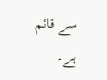سے قائم ہے۔